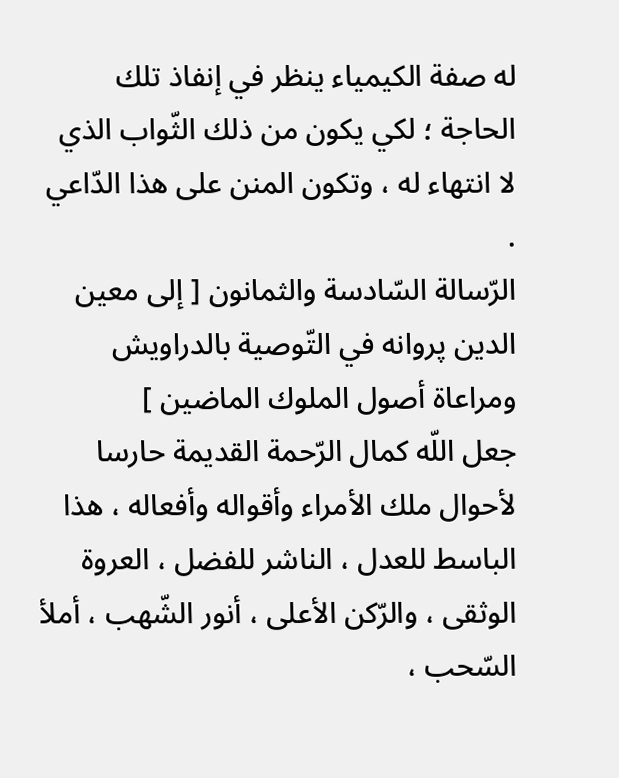له صفة الكيمياء ينظر في إنفاذ تلك الحاجة ؛ لكي يكون من ذلك الثّواب الذي لا انتهاء له ، وتكون المنن على هذا الدّاعي .
الرّسالة السّادسة والثمانون [ إلى معين الدين پروانه في التّوصية بالدراويش ومراعاة أصول الملوك الماضين ]
جعل اللّه كمال الرّحمة القديمة حارسا لأحوال ملك الأمراء وأقواله وأفعاله ، هذا الباسط للعدل ، الناشر للفضل ، العروة الوثقى ، والرّكن الأعلى ، أنور الشّهب ، أملأ السّحب ،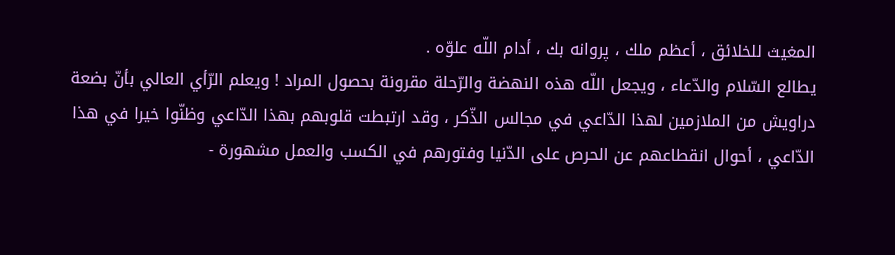المغيث للخلائق ، أعظم ملك ، پروانه بك ، أدام اللّه علوّه .
يطالع السّلام والدّعاء ، ويجعل اللّه هذه النهضة والرّحلة مقرونة بحصول المراد ! ويعلم الرّأي العالي بأنّ بضعة دراويش من الملازمين لهذا الدّاعي في مجالس الذّكر ، وقد ارتبطت قلوبهم بهذا الدّاعي وظنّوا خيرا في هذا الدّاعي ، أحوال انقطاعهم عن الحرص على الدّنيا وفتورهم في الكسب والعمل مشهورة -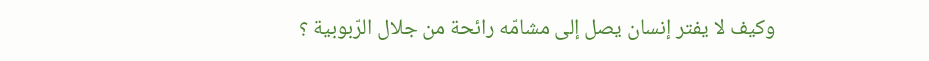وكيف لا يفتر إنسان يصل إلى مشامّه رائحة من جلال الرّبوبية ؟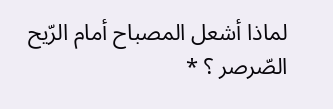لماذا أشعل المصباح أمام الرّيح الصّرصر ؟ *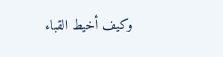وكيف أخيط القباء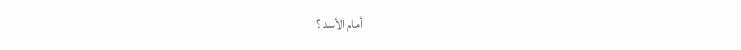أمام الأسد ؟